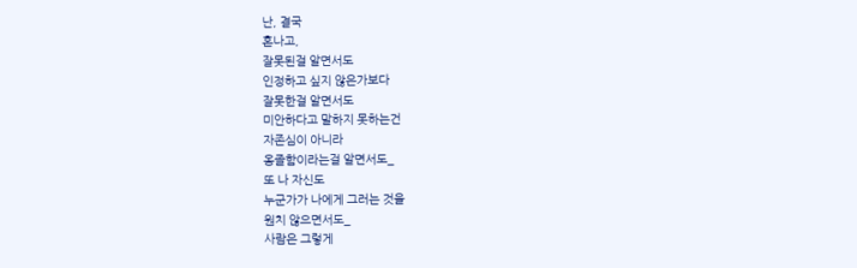난, 결국
혼나고,
잘못된걸 알면서도
인정하고 싶지 않은가보다
잘못한걸 알면서도
미안하다고 말하지 못하는건
자존심이 아니라
옹졸함이라는걸 알면서도_
또 나 자신도
누군가가 나에게 그러는 것을
원치 않으면서도_
사람은 그렇게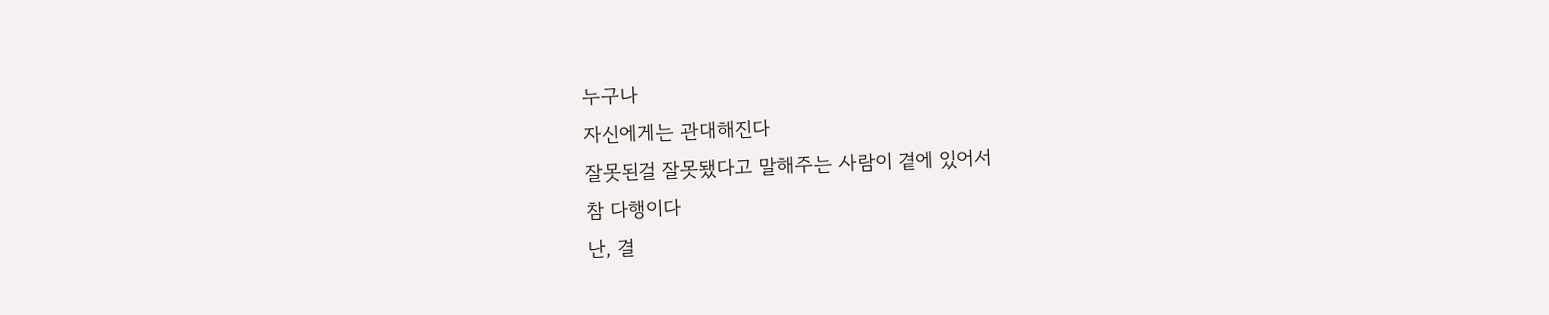누구나
자신에게는 관대해진다
잘못된걸 잘못됐다고 말해주는 사람이 곁에 있어서
참 다행이다
난, 결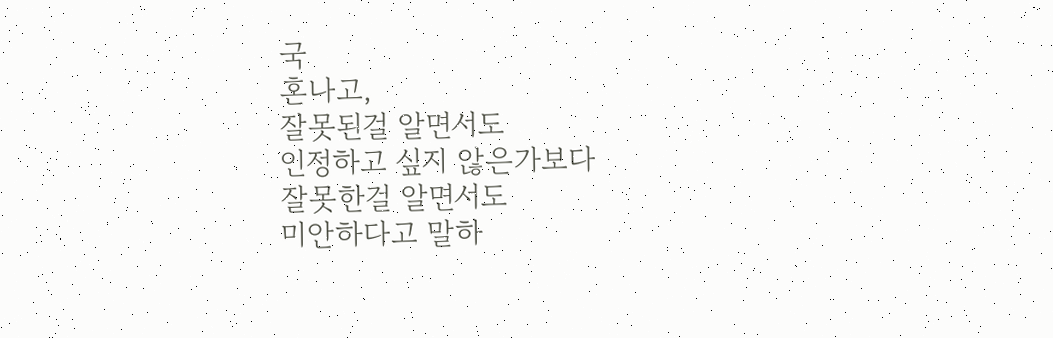국
혼나고,
잘못된걸 알면서도
인정하고 싶지 않은가보다
잘못한걸 알면서도
미안하다고 말하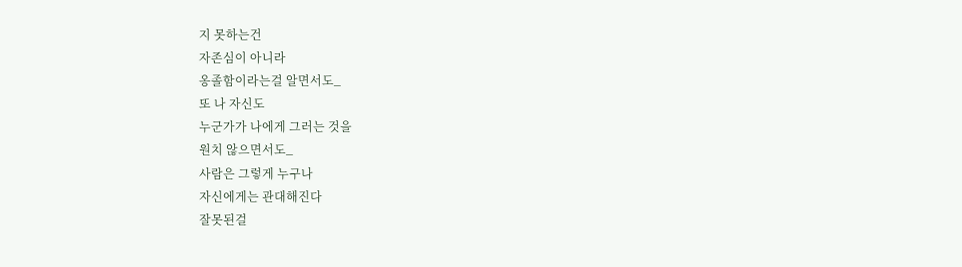지 못하는건
자존심이 아니라
옹졸함이라는걸 알면서도_
또 나 자신도
누군가가 나에게 그러는 것을
원치 않으면서도_
사람은 그렇게 누구나
자신에게는 관대해진다
잘못된걸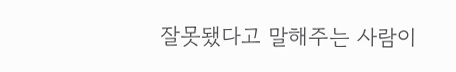잘못됐다고 말해주는 사람이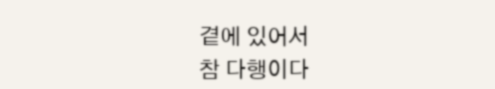곁에 있어서
참 다행이다